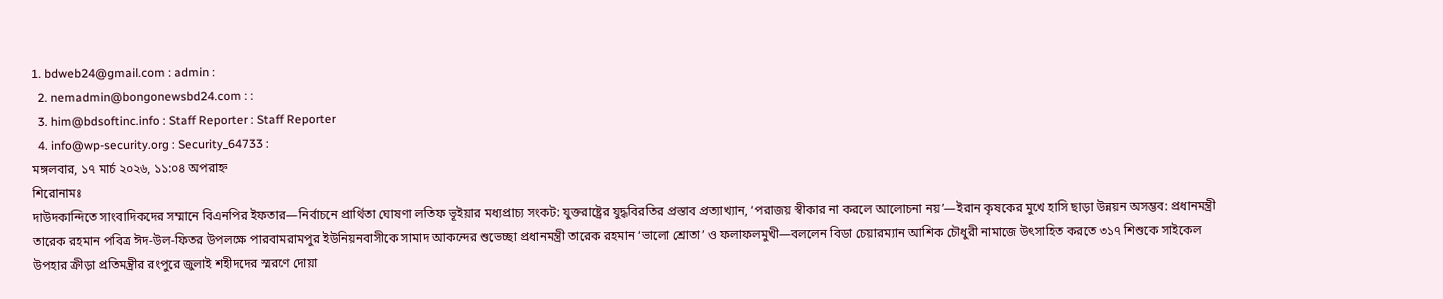1. bdweb24@gmail.com : admin :
  2. nemadmin@bongonewsbd24.com : :
  3. him@bdsoftinc.info : Staff Reporter : Staff Reporter
  4. info@wp-security.org : Security_64733 :
মঙ্গলবার, ১৭ মার্চ ২০২৬, ১১:০৪ অপরাহ্ন
শিরোনামঃ
দাউদকান্দিতে সাংবাদিকদের সম্মানে বিএনপির ইফতার—নির্বাচনে প্রার্থিতা ঘোষণা লতিফ ভূইয়ার মধ্যপ্রাচ্য সংকট: যুক্তরাষ্ট্রের যুদ্ধবিরতির প্রস্তাব প্রত্যাখ্যান, ‘পরাজয় স্বীকার না করলে আলোচনা নয়’—ইরান কৃষকের মুখে হাসি ছাড়া উন্নয়ন অসম্ভব: প্রধানমন্ত্রী তারেক রহমান পবিত্র ঈদ-উল-ফিতর উপলক্ষে পারবামরামপুর ইউনিয়নবাসীকে সামাদ আকন্দের শুভেচ্ছা প্রধানমন্ত্রী তারেক রহমান ‘ভালো শ্রোতা’ ও ফলাফলমুখী—বললেন বিডা চেয়ারম্যান আশিক চৌধুরী নামাজে উৎসাহিত করতে ৩১৭ শিশুকে সাইকেল উপহার ক্রীড়া প্রতিমন্ত্রীর রংপুরে জুলাই শহীদদের স্মরণে দোয়া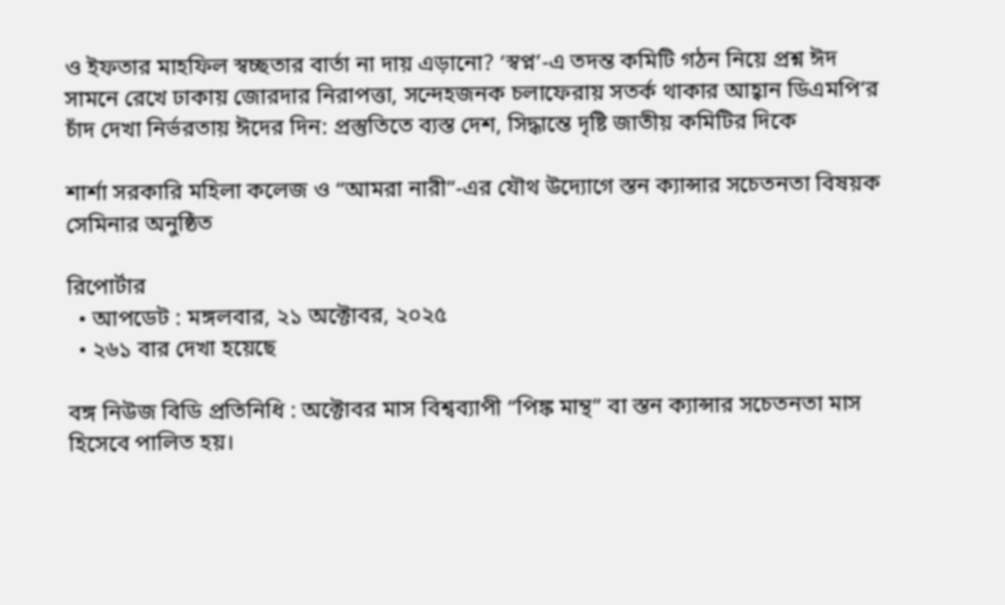ও ইফতার মাহফিল স্বচ্ছতার বার্তা না দায় এড়ানো? ‘স্বপ্ন’-এ তদন্ত কমিটি গঠন নিয়ে প্রশ্ন ঈদ সামনে রেখে ঢাকায় জোরদার নিরাপত্তা, সন্দেহজনক চলাফেরায় সতর্ক থাকার আহ্বান ডিএমপি’র চাঁদ দেখা নির্ভরতায় ঈদের দিন: প্রস্তুতিতে ব্যস্ত দেশ, সিদ্ধান্তে দৃষ্টি জাতীয় কমিটির দিকে

শার্শা সরকারি মহিলা কলেজ ও “আমরা নারী”-এর যৌথ উদ্যোগে স্তন ক্যান্সার সচেতনতা বিষয়ক সেমিনার অনুষ্ঠিত

রিপোর্টার
  • আপডেট : মঙ্গলবার, ২১ অক্টোবর, ২০২৫
  • ২৬১ বার দেখা হয়েছে

বঙ্গ নিউজ বিডি প্রতিনিধি : অক্টোবর মাস বিশ্বব্যাপী “পিঙ্ক মান্থ” বা স্তন ক্যান্সার সচেতনতা মাস হিসেবে পালিত হয়।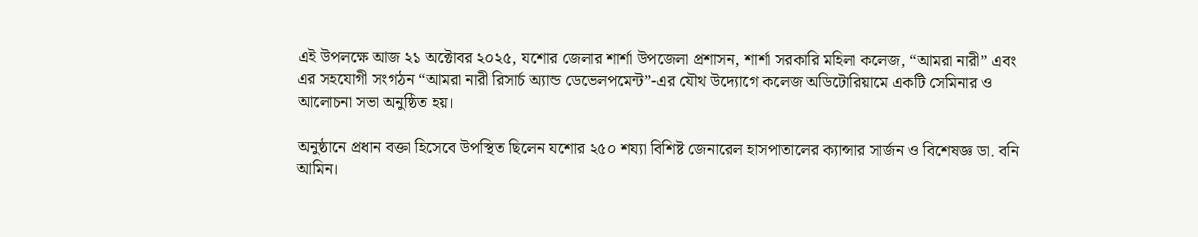এই উপলক্ষে আজ ২১ অক্টোবর ২০২৫, যশোর জেলার শার্শা উপজেলা প্রশাসন, শার্শা সরকারি মহিলা কলেজ, “আমরা নারী” এবং এর সহযোগী সংগঠন “আমরা নারী রিসার্চ অ্যান্ড ডেভেলপমেন্ট”-এর যৌথ উদ্যোগে কলেজ অডিটোরিয়ামে একটি সেমিনার ও আলোচনা সভা অনুষ্ঠিত হয়।

অনুষ্ঠানে প্রধান বক্তা হিসেবে উপস্থিত ছিলেন যশোর ২৫০ শয্যা বিশিষ্ট জেনারেল হাসপাতালের ক্যান্সার সার্জন ও বিশেষজ্ঞ ডা. বনি আমিন।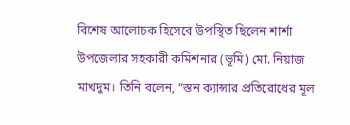বিশেষ আলোচক হিসেবে উপস্থিত ছিলেন শার্শা উপজেলার সহকারী কমিশনার (ভূমি) মো. নিয়াজ মাখদুম। তিনি বলেন, “স্তন ক্যান্সার প্রতিরোধের মূল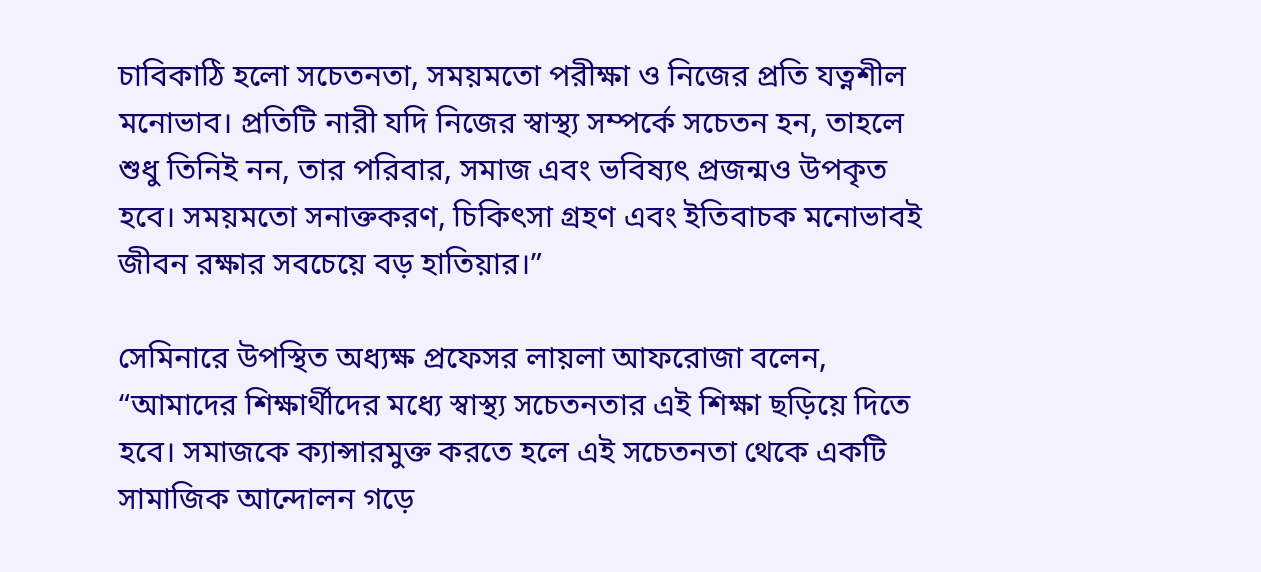চাবিকাঠি হলো সচেতনতা, সময়মতো পরীক্ষা ও নিজের প্রতি যত্নশীল মনোভাব। প্রতিটি নারী যদি নিজের স্বাস্থ্য সম্পর্কে সচেতন হন, তাহলে শুধু তিনিই নন, তার পরিবার, সমাজ এবং ভবিষ্যৎ প্রজন্মও উপকৃত হবে। সময়মতো সনাক্তকরণ, চিকিৎসা গ্রহণ এবং ইতিবাচক মনোভাবই জীবন রক্ষার সবচেয়ে বড় হাতিয়ার।”

সেমিনারে উপস্থিত অধ্যক্ষ প্রফেসর লায়লা আফরোজা বলেন, “আমাদের শিক্ষার্থীদের মধ্যে স্বাস্থ্য সচেতনতার এই শিক্ষা ছড়িয়ে দিতে হবে। সমাজকে ক্যান্সারমুক্ত করতে হলে এই সচেতনতা থেকে একটি সামাজিক আন্দোলন গড়ে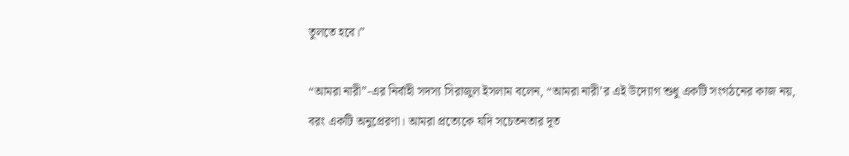তুলতে হবে।”

“আমরা নারী”-এর নির্বাহী সদস্য সিরাজুল ইসলাম বলেন, “আমরা নারী’র এই উদ্যোগ শুধু একটি সংগঠনের কাজ নয়, বরং একটি অনুপ্রেরণা। আমরা প্রত্যেকে যদি সচেতনতার দূত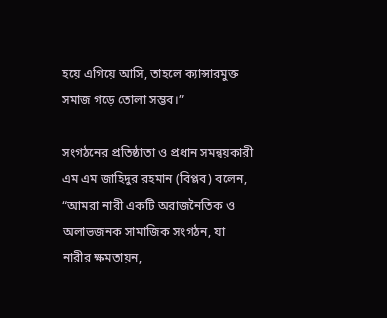হয়ে এগিয়ে আসি, তাহলে ক্যান্সারমুক্ত সমাজ গড়ে তোলা সম্ভব।”

সংগঠনের প্রতিষ্ঠাতা ও প্রধান সমন্বয়কারী এম এম জাহিদুর রহমান (বিপ্লব) বলেন, “আমরা নারী একটি অরাজনৈতিক ও অলাভজনক সামাজিক সংগঠন, যা নারীর ক্ষমতায়ন,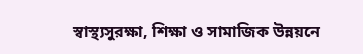স্বাস্থ্যসুরক্ষা, শিক্ষা ও সামাজিক উন্নয়নে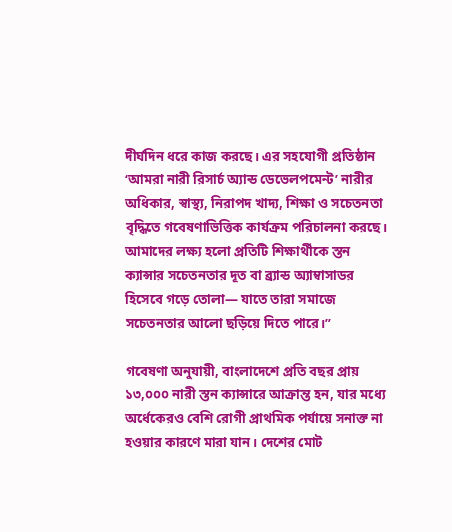দীর্ঘদিন ধরে কাজ করছে। এর সহযোগী প্রতিষ্ঠান ‘আমরা নারী রিসার্চ অ্যান্ড ডেভেলপমেন্ট’ নারীর অধিকার, স্বাস্থ্য, নিরাপদ খাদ্য, শিক্ষা ও সচেতনতা বৃদ্ধিতে গবেষণাভিত্তিক কার্যক্রম পরিচালনা করছে। আমাদের লক্ষ্য হলো প্রতিটি শিক্ষার্থীকে স্তন ক্যান্সার সচেতনতার দূত বা ব্র্যান্ড অ্যাম্বাসাডর হিসেবে গড়ে তোলা— যাতে তারা সমাজে সচেতনতার আলো ছড়িয়ে দিতে পারে।”

গবেষণা অনুযায়ী, বাংলাদেশে প্রতি বছর প্রায় ১৩,০০০ নারী স্তন ক্যান্সারে আক্রান্ত হন, যার মধ্যে অর্ধেকেরও বেশি রোগী প্রাথমিক পর্যায়ে সনাক্ত না হওয়ার কারণে মারা যান। দেশের মোট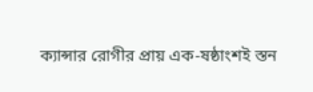ক্যান্সার রোগীর প্রায় এক-ষষ্ঠাংশই স্তন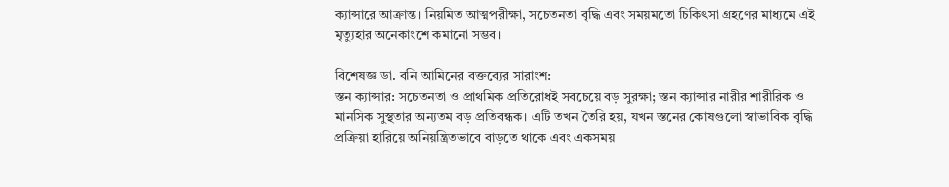ক্যান্সারে আক্রান্ত। নিয়মিত আত্মপরীক্ষা, সচেতনতা বৃদ্ধি এবং সময়মতো চিকিৎসা গ্রহণের মাধ্যমে এই মৃত্যুহার অনেকাংশে কমানো সম্ভব।

বিশেষজ্ঞ ডা. বনি আমিনের বক্তব্যের সারাংশ:
স্তন ক্যান্সার: সচেতনতা ও প্রাথমিক প্রতিরোধই সবচেয়ে বড় সুরক্ষা; স্তন ক্যান্সার নারীর শারীরিক ও মানসিক সুস্থতার অন্যতম বড় প্রতিবন্ধক। এটি তখন তৈরি হয়, যখন স্তনের কোষগুলো স্বাভাবিক বৃদ্ধি প্রক্রিয়া হারিয়ে অনিয়ন্ত্রিতভাবে বাড়তে থাকে এবং একসময়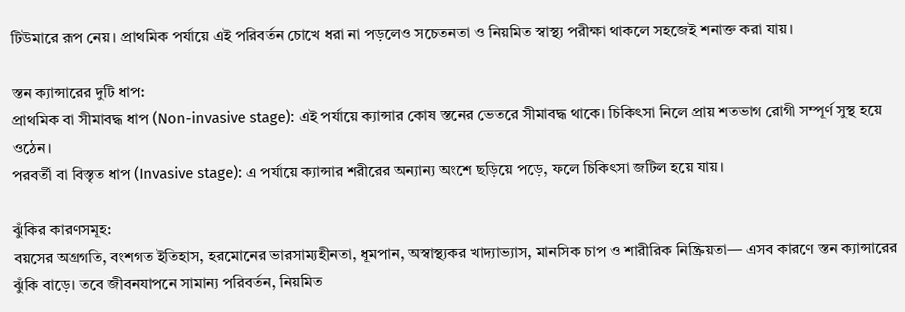টিউমারে রূপ নেয়। প্রাথমিক পর্যায়ে এই পরিবর্তন চোখে ধরা না পড়লেও সচেতনতা ও নিয়মিত স্বাস্থ্য পরীক্ষা থাকলে সহজেই শনাক্ত করা যায়।

স্তন ক্যান্সারের দুটি ধাপ:
প্রাথমিক বা সীমাবদ্ধ ধাপ (Non-invasive stage): এই পর্যায়ে ক্যান্সার কোষ স্তনের ভেতরে সীমাবদ্ধ থাকে। চিকিৎসা নিলে প্রায় শতভাগ রোগী সম্পূর্ণ সুস্থ হয়ে ওঠেন।
পরবর্তী বা বিস্তৃত ধাপ (Invasive stage): এ পর্যায়ে ক্যান্সার শরীরের অন্যান্য অংশে ছড়িয়ে পড়ে, ফলে চিকিৎসা জটিল হয়ে যায়।

ঝুঁকির কারণসমূহ:
বয়সের অগ্রগতি, বংশগত ইতিহাস, হরমোনের ভারসাম্যহীনতা, ধূমপান, অস্বাস্থ্যকর খাদ্যাভ্যাস, মানসিক চাপ ও শারীরিক নিষ্ক্রিয়তা— এসব কারণে স্তন ক্যান্সারের ঝুঁকি বাড়ে। তবে জীবনযাপনে সামান্য পরিবর্তন, নিয়মিত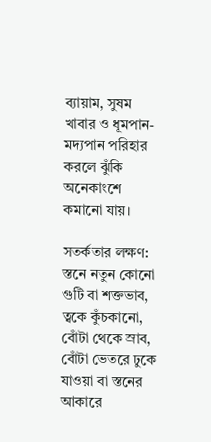ব্যায়াম, সুষম খাবার ও ধূমপান-মদ্যপান পরিহার করলে ঝুঁকি অনেকাংশে কমানো যায়।

সতর্কতার লক্ষণ:
স্তনে নতুন কোনো গুটি বা শক্তভাব, ত্বকে কুঁচকানো, বোঁটা থেকে স্রাব, বোঁটা ভেতরে ঢুকে যাওয়া বা স্তনের আকারে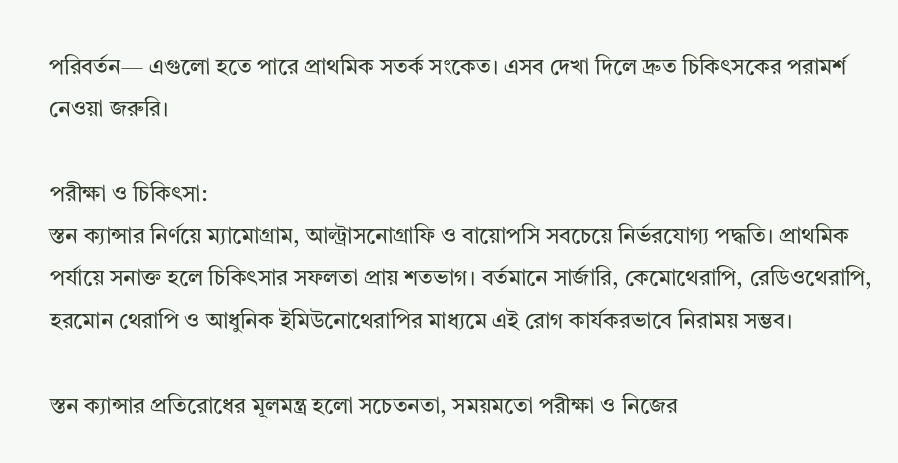পরিবর্তন— এগুলো হতে পারে প্রাথমিক সতর্ক সংকেত। এসব দেখা দিলে দ্রুত চিকিৎসকের পরামর্শ নেওয়া জরুরি।

পরীক্ষা ও চিকিৎসা:
স্তন ক্যান্সার নির্ণয়ে ম্যামোগ্রাম, আল্ট্রাসনোগ্রাফি ও বায়োপসি সবচেয়ে নির্ভরযোগ্য পদ্ধতি। প্রাথমিক পর্যায়ে সনাক্ত হলে চিকিৎসার সফলতা প্রায় শতভাগ। বর্তমানে সার্জারি, কেমোথেরাপি, রেডিওথেরাপি, হরমোন থেরাপি ও আধুনিক ইমিউনোথেরাপির মাধ্যমে এই রোগ কার্যকরভাবে নিরাময় সম্ভব।

স্তন ক্যান্সার প্রতিরোধের মূলমন্ত্র হলো সচেতনতা, সময়মতো পরীক্ষা ও নিজের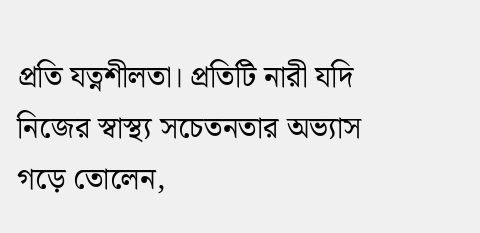প্রতি যত্নশীলতা। প্রতিটি নারী যদি নিজের স্বাস্থ্য সচেতনতার অভ্যাস গড়ে তোলেন,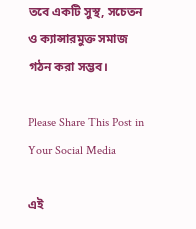তবে একটি সুস্থ, সচেতন ও ক্যান্সারমুক্ত সমাজ গঠন করা সম্ভব।

Please Share This Post in Your Social Media

এই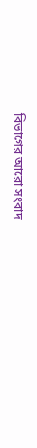বিভাগের আরো সংবাদ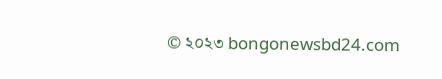© ২০২৩ bongonewsbd24.com